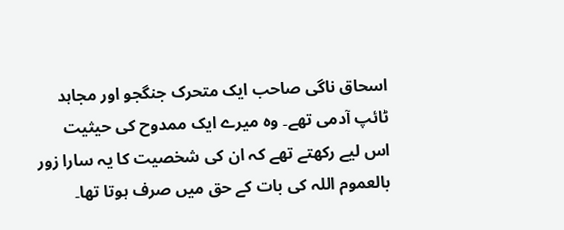اسحاق ناگی صاحب ایک متحرک جنگجو اور مجاہد ٹائپ آدمی تھے۔ وہ میرے ایک ممدوح کی حیثیت اس لیے رکھتے تھے کہ ان کی شخصیت کا یہ سارا زور بالعموم اللہ کی بات کے حق میں صرف ہوتا تھا۔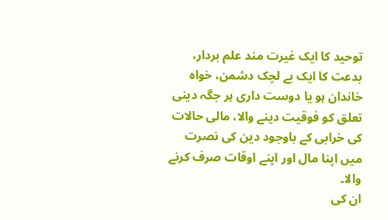توحید کا ایک غیرت مند علم بردار، بدعت کا ایک بے لچک دشمن، خواہ خاندان ہو یا دوست داری ہر جگہ دینی تعلق کو فوقیت دینے والا، مالی حالات کی خرابی کے باوجود دین کی نصرت میں اپنا مال اور اپنے اوقات صرف کرنے والا۔
ان کی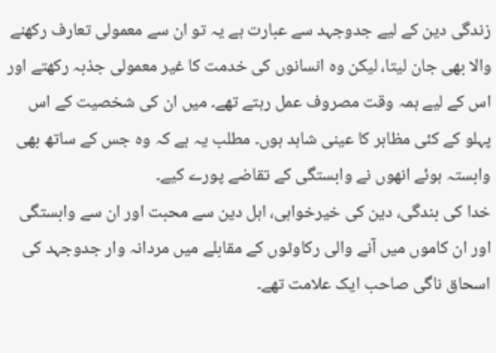زندگی دین کے لیے جدوجہد سے عبارت ہے یہ تو ان سے معمولی تعارف رکھنے والا بھی جان لیتا، لیکن وہ انسانوں کی خدمت کا غیر معمولی جذبہ رکھتے اور اس کے لیے ہمہ وقت مصروف عمل رہتے تھے۔ میں ان کی شخصیت کے اس پہلو کے کئی مظاہر کا عینی شاہد ہوں۔ مطلب یہ ہے کہ وہ جس کے ساتھ بھی وابستہ ہوئے انھوں نے وابستگی کے تقاضے پورے کیے۔
خدا کی بندگی، دین کی خیرخواہی، اہل دین سے محبت اور ان سے وابستگی اور ان کاموں میں آنے والی رکاوٹوں کے مقابلے میں مردانہ وار جدوجہد کی اسحاق ناگی صاحب ایک علامت تھے۔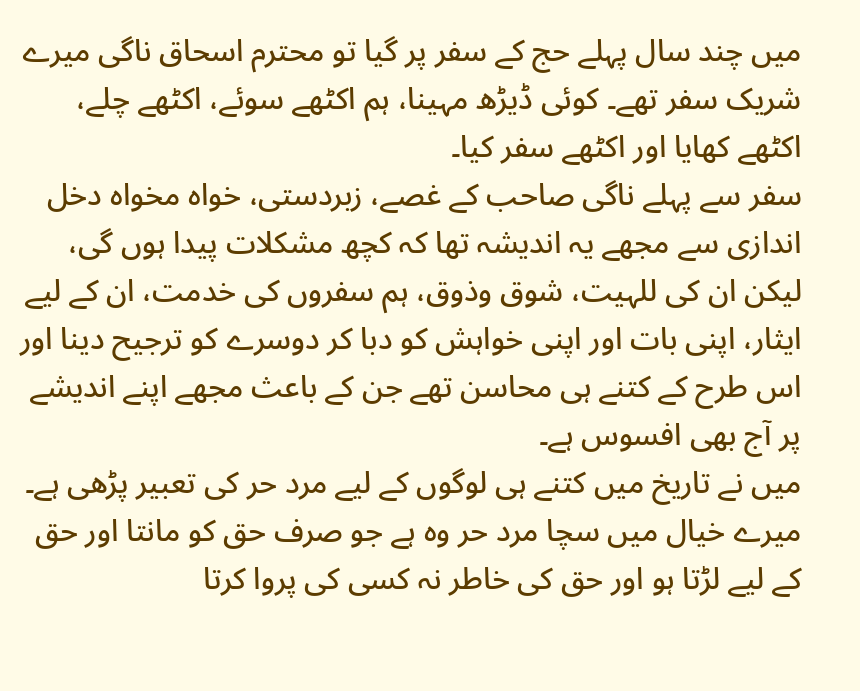میں چند سال پہلے حج کے سفر پر گیا تو محترم اسحاق ناگی میرے شریک سفر تھے۔ کوئی ڈیڑھ مہینا، ہم اکٹھے سوئے، اکٹھے چلے، اکٹھے کھایا اور اکٹھے سفر کیا۔
سفر سے پہلے ناگی صاحب کے غصے، زبردستی، خواہ مخواہ دخل اندازی سے مجھے یہ اندیشہ تھا کہ کچھ مشکلات پیدا ہوں گی، لیکن ان کی للہیت، شوق وذوق، ہم سفروں کی خدمت، ان کے لیے ایثار، اپنی بات اور اپنی خواہش کو دبا کر دوسرے کو ترجیح دینا اور اس طرح کے کتنے ہی محاسن تھے جن کے باعث مجھے اپنے اندیشے پر آج بھی افسوس ہے۔
میں نے تاریخ میں کتنے ہی لوگوں کے لیے مرد حر کی تعبیر پڑھی ہے۔ میرے خیال میں سچا مرد حر وہ ہے جو صرف حق کو مانتا اور حق کے لیے لڑتا ہو اور حق کی خاطر نہ کسی کی پروا کرتا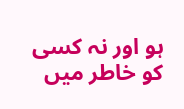ہو اور نہ کسی کو خاطر میں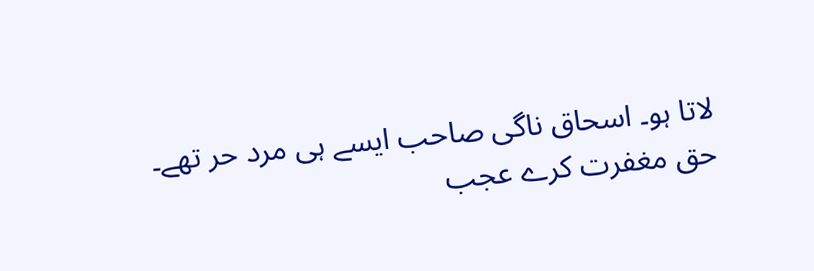لاتا ہو۔ اسحاق ناگی صاحب ایسے ہی مرد حر تھے۔
حق مغفرت کرے عجب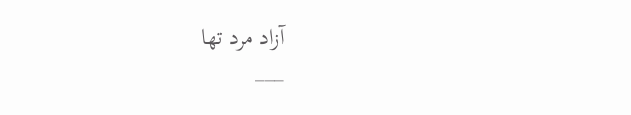آزاد مرد تھا
___